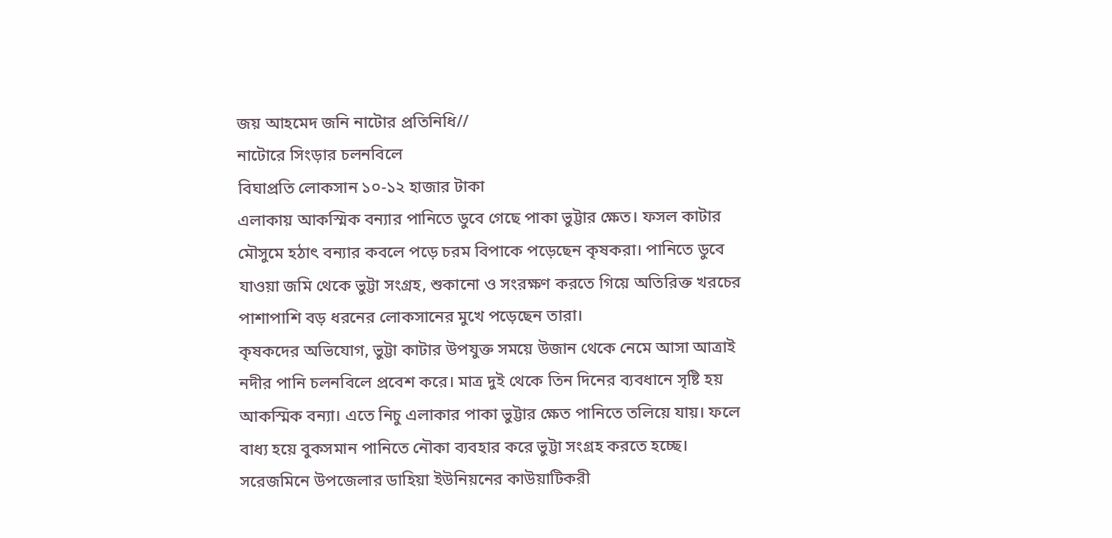জয় আহমেদ জনি নাটোর প্রতিনিধি//
নাটোরে সিংড়ার চলনবিলে
বিঘাপ্রতি লোকসান ১০-১২ হাজার টাকা
এলাকায় আকস্মিক বন্যার পানিতে ডুবে গেছে পাকা ভুট্টার ক্ষেত। ফসল কাটার মৌসুমে হঠাৎ বন্যার কবলে পড়ে চরম বিপাকে পড়েছেন কৃষকরা। পানিতে ডুবে যাওয়া জমি থেকে ভুট্টা সংগ্রহ, শুকানো ও সংরক্ষণ করতে গিয়ে অতিরিক্ত খরচের পাশাপাশি বড় ধরনের লোকসানের মুখে পড়েছেন তারা।
কৃষকদের অভিযোগ, ভুট্টা কাটার উপযুক্ত সময়ে উজান থেকে নেমে আসা আত্রাই নদীর পানি চলনবিলে প্রবেশ করে। মাত্র দুই থেকে তিন দিনের ব্যবধানে সৃষ্টি হয় আকস্মিক বন্যা। এতে নিচু এলাকার পাকা ভুট্টার ক্ষেত পানিতে তলিয়ে যায়। ফলে বাধ্য হয়ে বুকসমান পানিতে নৌকা ব্যবহার করে ভুট্টা সংগ্রহ করতে হচ্ছে।
সরেজমিনে উপজেলার ডাহিয়া ইউনিয়নের কাউয়াটিকরী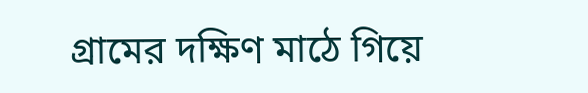গ্রামের দক্ষিণ মাঠে গিয়ে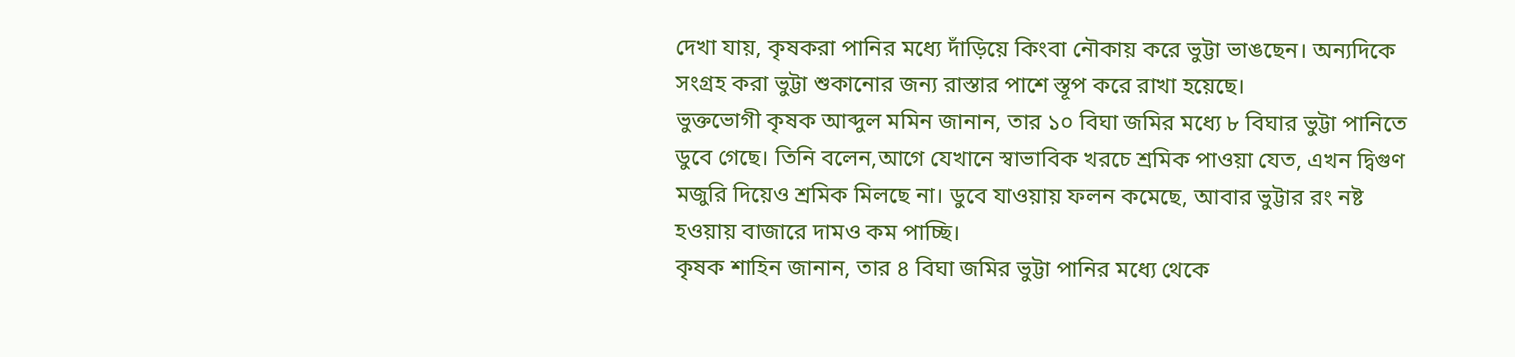দেখা যায়, কৃষকরা পানির মধ্যে দাঁড়িয়ে কিংবা নৌকায় করে ভুট্টা ভাঙছেন। অন্যদিকে সংগ্রহ করা ভুট্টা শুকানোর জন্য রাস্তার পাশে স্তূপ করে রাখা হয়েছে।
ভুক্তভোগী কৃষক আব্দুল মমিন জানান, তার ১০ বিঘা জমির মধ্যে ৮ বিঘার ভুট্টা পানিতে ডুবে গেছে। তিনি বলেন,আগে যেখানে স্বাভাবিক খরচে শ্রমিক পাওয়া যেত, এখন দ্বিগুণ মজুরি দিয়েও শ্রমিক মিলছে না। ডুবে যাওয়ায় ফলন কমেছে, আবার ভুট্টার রং নষ্ট হওয়ায় বাজারে দামও কম পাচ্ছি।
কৃষক শাহিন জানান, তার ৪ বিঘা জমির ভুট্টা পানির মধ্যে থেকে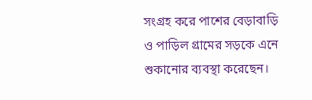সংগ্রহ করে পাশের বেড়াবাড়ি ও পাড়িল গ্রামের সড়কে এনে শুকানোর ব্যবস্থা করেছেন।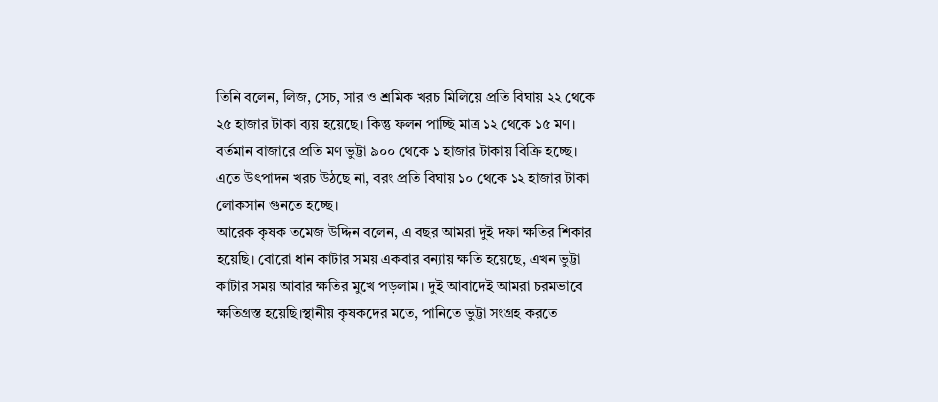তিনি বলেন, লিজ, সেচ, সার ও শ্রমিক খরচ মিলিয়ে প্রতি বিঘায় ২২ থেকে ২৫ হাজার টাকা ব্যয় হয়েছে। কিন্তু ফলন পাচ্ছি মাত্র ১২ থেকে ১৫ মণ। বর্তমান বাজারে প্রতি মণ ভুট্টা ৯০০ থেকে ১ হাজার টাকায় বিক্রি হচ্ছে। এতে উৎপাদন খরচ উঠছে না, বরং প্রতি বিঘায় ১০ থেকে ১২ হাজার টাকা লোকসান গুনতে হচ্ছে।
আরেক কৃষক তমেজ উদ্দিন বলেন, এ বছর আমরা দুই দফা ক্ষতির শিকার হয়েছি। বোরো ধান কাটার সময় একবার বন্যায় ক্ষতি হয়েছে, এখন ভুট্টা কাটার সময় আবার ক্ষতির মুখে পড়লাম। দুই আবাদেই আমরা চরমভাবে ক্ষতিগ্রস্ত হয়েছি।স্থানীয় কৃষকদের মতে, পানিতে ভুট্টা সংগ্রহ করতে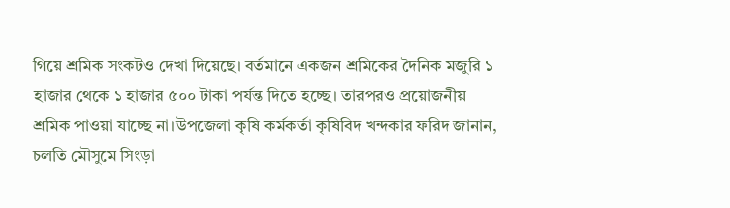গিয়ে শ্রমিক সংকটও দেখা দিয়েছে। বর্তমানে একজন শ্রমিকের দৈনিক মজুরি ১ হাজার থেকে ১ হাজার ৫০০ টাকা পর্যন্ত দিতে হচ্ছে। তারপরও প্রয়োজনীয় শ্রমিক পাওয়া যাচ্ছে না।উপজেলা কৃষি কর্মকর্তা কৃষিবিদ খন্দকার ফরিদ জানান, চলতি মৌসুমে সিংড়া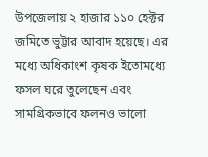উপজেলায় ২ হাজার ১১০ হেক্টর জমিতে ভুট্টার আবাদ হয়েছে। এর মধ্যে অধিকাংশ কৃষক ইতোমধ্যে ফসল ঘরে তুলেছেন এবং সামগ্রিকভাবে ফলনও ভালো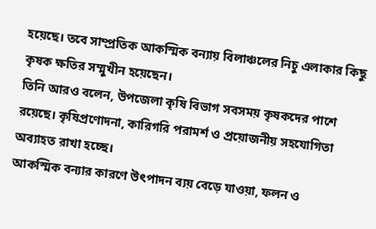হয়েছে। তবে সাম্প্রতিক আকস্মিক বন্যায় বিলাঞ্চলের নিচু এলাকার কিছু কৃষক ক্ষতির সম্মুখীন হয়েছেন।
তিনি আরও বলেন, উপজেলা কৃষি বিভাগ সবসময় কৃষকদের পাশে রয়েছে। কৃষিপ্রণোদনা, কারিগরি পরামর্শ ও প্রয়োজনীয় সহযোগিতা অব্যাহত রাখা হচ্ছে।
আকস্মিক বন্যার কারণে উৎপাদন ব্যয় বেড়ে যাওয়া, ফলন ও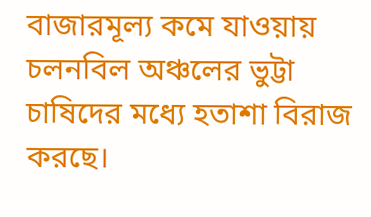বাজারমূল্য কমে যাওয়ায় চলনবিল অঞ্চলের ভুট্টা চাষিদের মধ্যে হতাশা বিরাজ করছে।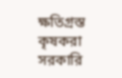ক্ষতিগ্রস্ত কৃষকরা সরকারি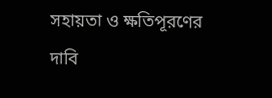সহায়তা ও ক্ষতিপূরণের দাবি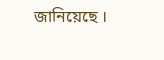জানিয়েছে ।